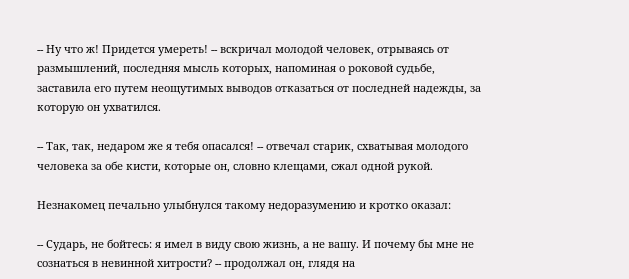-- Ну что ж! Придется умереть! -- вскричал молодой человек, отрываясь от размышлений, последняя мысль которых, напоминая о роковой судьбе, заставила его путем неощутимых выводов отказаться от последней надежды, за которую он ухватился.

-- Так, так, недаром же я тебя опасался! -- отвечал старик, схватывая молодого человека за обе кисти, которые он, словно клещами, сжал одной рукой.

Незнакомец печально улыбнулся такому недоразумению и кротко оказал:

-- Сударь, не бойтесь: я имел в виду свою жизнь, а не вашу. И почему бы мне не сознаться в невинной хитрости? -- продолжал он, глядя на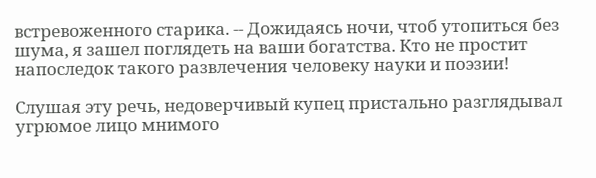встревоженного старика. -- Дожидаясь ночи, чтоб утопиться без шума, я зашел поглядеть на ваши богатства. Кто не простит напоследок такого развлечения человеку науки и поэзии!

Слушая эту речь, недоверчивый купец пристально разглядывал угрюмое лицо мнимого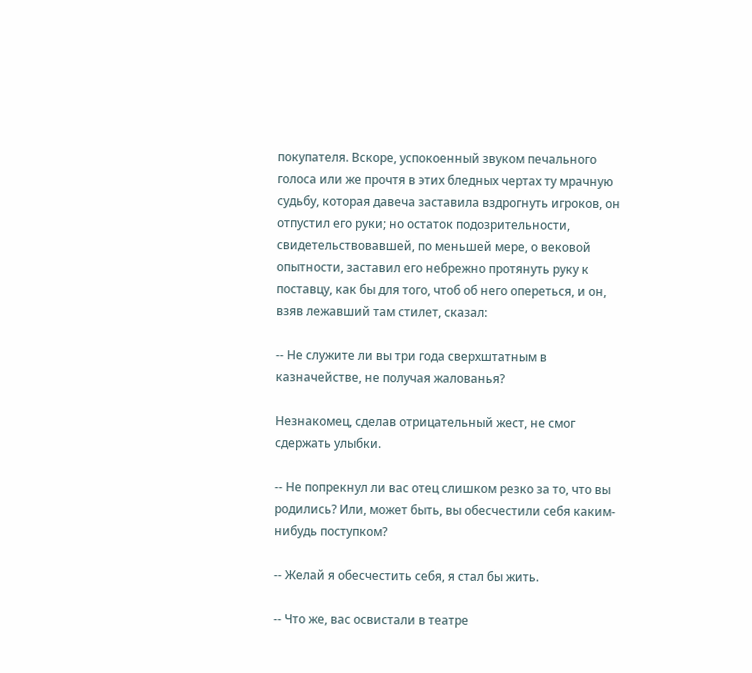покупателя. Вскоре, успокоенный звуком печального голоса или же прочтя в этих бледных чертах ту мрачную судьбу, которая давеча заставила вздрогнуть игроков, он отпустил его руки; но остаток подозрительности, свидетельствовавшей, по меньшей мере, о вековой опытности, заставил его небрежно протянуть руку к поставцу, как бы для того, чтоб об него опереться, и он, взяв лежавший там стилет, сказал:

-- Не служите ли вы три года сверхштатным в казначействе, не получая жалованья?

Незнакомец, сделав отрицательный жест, не смог сдержать улыбки.

-- Не попрекнул ли вас отец слишком резко за то, что вы родились? Или, может быть, вы обесчестили себя каким-нибудь поступком?

-- Желай я обесчестить себя, я стал бы жить.

-- Что же, вас освистали в театре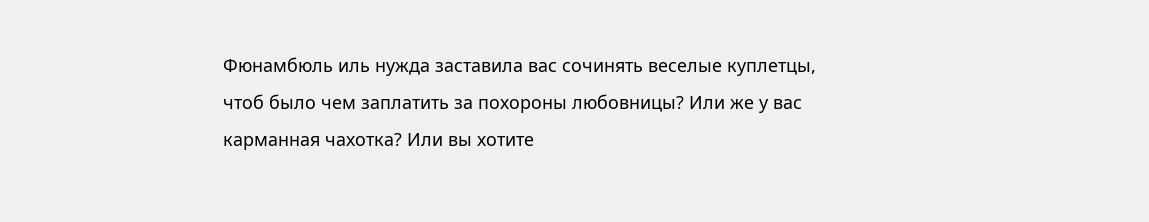Фюнамбюль иль нужда заставила вас сочинять веселые куплетцы, чтоб было чем заплатить за похороны любовницы? Или же у вас карманная чахотка? Или вы хотите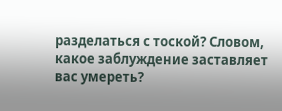разделаться с тоской? Словом, какое заблуждение заставляет вас умереть?